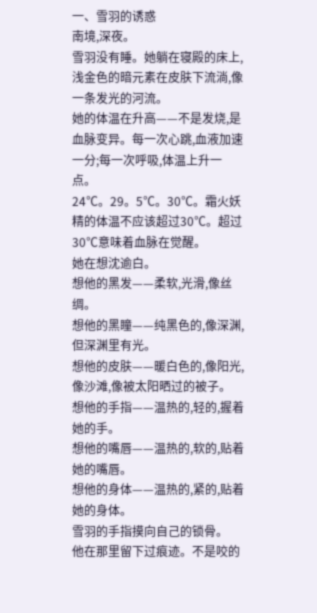一、雪羽的诱惑
南境,深夜。
雪羽没有睡。她躺在寝殿的床上,浅金色的暗元素在皮肤下流淌,像一条发光的河流。
她的体温在升高——不是发烧,是血脉变异。每一次心跳,血液加速一分;每一次呼吸,体温上升一点。
24℃。29。5℃。30℃。霜火妖精的体温不应该超过30℃。超过30℃意味着血脉在觉醒。
她在想沈逾白。
想他的黑发——柔软,光滑,像丝绸。
想他的黑瞳——纯黑色的,像深渊,但深渊里有光。
想他的皮肤——暖白色的,像阳光,像沙滩,像被太阳晒过的被子。
想他的手指——温热的,轻的,握着她的手。
想他的嘴唇——温热的,软的,贴着她的嘴唇。
想他的身体——温热的,紧的,贴着她的身体。
雪羽的手指摸向自己的锁骨。
他在那里留下过痕迹。不是咬的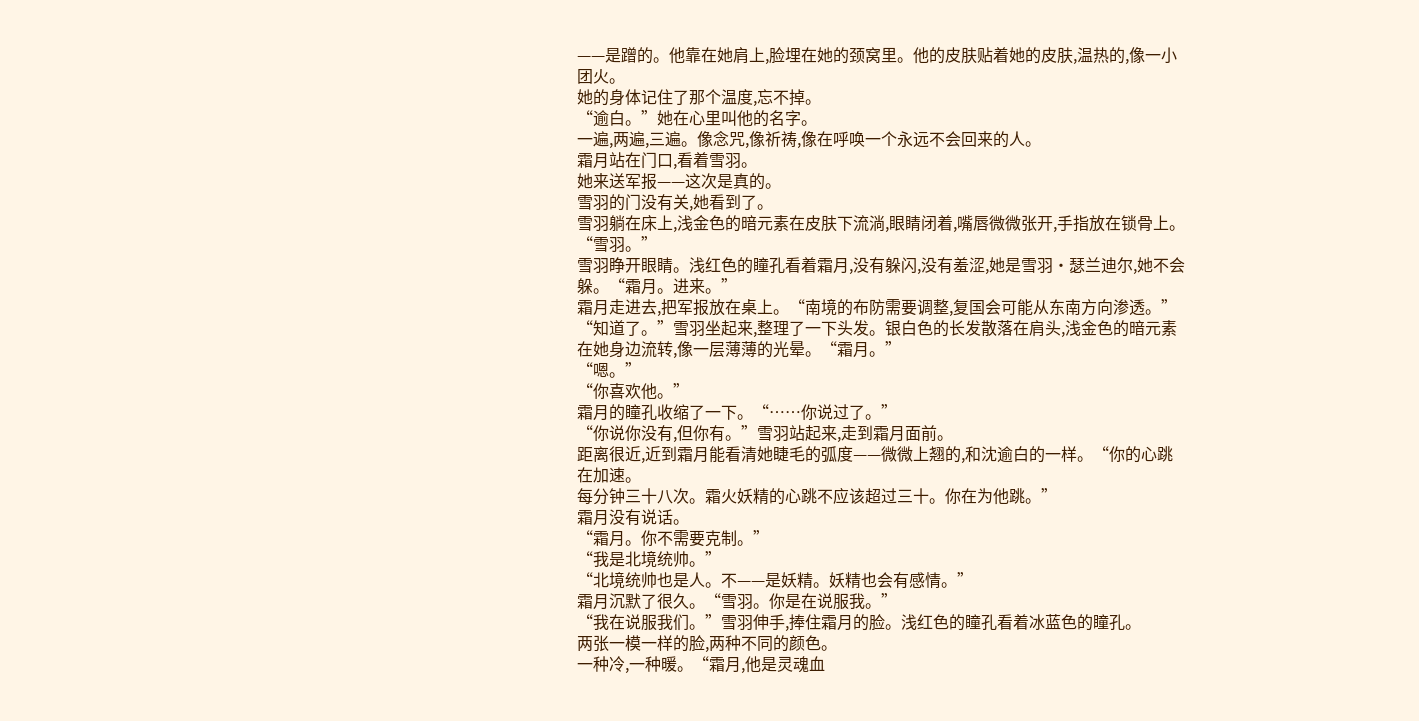——是蹭的。他靠在她肩上,脸埋在她的颈窝里。他的皮肤贴着她的皮肤,温热的,像一小团火。
她的身体记住了那个温度,忘不掉。
“逾白。”她在心里叫他的名字。
一遍,两遍,三遍。像念咒,像祈祷,像在呼唤一个永远不会回来的人。
霜月站在门口,看着雪羽。
她来送军报——这次是真的。
雪羽的门没有关,她看到了。
雪羽躺在床上,浅金色的暗元素在皮肤下流淌,眼睛闭着,嘴唇微微张开,手指放在锁骨上。
“雪羽。”
雪羽睁开眼睛。浅红色的瞳孔看着霜月,没有躲闪,没有羞涩,她是雪羽·瑟兰迪尔,她不会躲。“霜月。进来。”
霜月走进去,把军报放在桌上。“南境的布防需要调整,复国会可能从东南方向渗透。”
“知道了。”雪羽坐起来,整理了一下头发。银白色的长发散落在肩头,浅金色的暗元素在她身边流转,像一层薄薄的光晕。“霜月。”
“嗯。”
“你喜欢他。”
霜月的瞳孔收缩了一下。“……你说过了。”
“你说你没有,但你有。”雪羽站起来,走到霜月面前。
距离很近,近到霜月能看清她睫毛的弧度——微微上翘的,和沈逾白的一样。“你的心跳在加速。
每分钟三十八次。霜火妖精的心跳不应该超过三十。你在为他跳。”
霜月没有说话。
“霜月。你不需要克制。”
“我是北境统帅。”
“北境统帅也是人。不——是妖精。妖精也会有感情。”
霜月沉默了很久。“雪羽。你是在说服我。”
“我在说服我们。”雪羽伸手,捧住霜月的脸。浅红色的瞳孔看着冰蓝色的瞳孔。
两张一模一样的脸,两种不同的颜色。
一种冷,一种暖。“霜月,他是灵魂血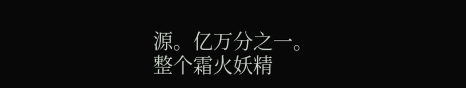源。亿万分之一。
整个霜火妖精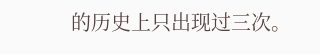的历史上只出现过三次。